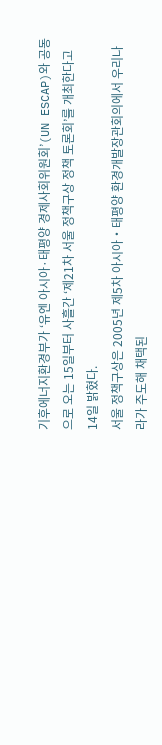기후에너지환경부가 ‘유엔 아시아·태평양 경제사회위원회’(UN ESCAP)와 공동으로 오는 15일부터 사흘간 ‘제21차 서울 정책구상 정책 토론회’를 개최한다고 14일 밝혔다.
서울 정책구상은 2005년 제5차 아시아‧태평양 환경개발장관회의에서 우리나라가 주도해 채택된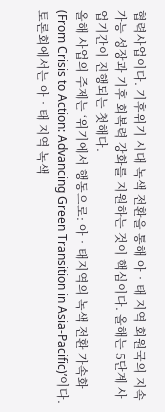협력사업이다. 기후위기 시대 녹색 전환을 통해 아‧태 지역 회원국의 지속가능 성장과 기후 회복력 강화를 지원하는 것이 핵심이다. 올해는 5단계 사업기간이 진행되는 첫해다.
올해 사업의 주제는 ‘위기에서 행동으로: 아‧태지역의 녹색 전환 가속화(From Crisis to Action: Advancing Green Transition in Asia-Pacific)’이다.
토론회에서는 아‧태 지역 녹색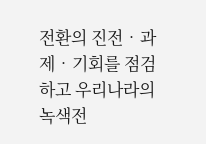전환의 진전‧과제‧기회를 점검하고 우리나라의 녹색전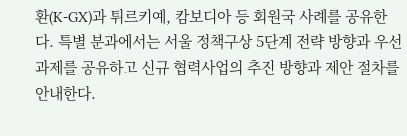환(K-GX)과 튀르키예, 캄보디아 등 회원국 사례를 공유한다. 특별 분과에서는 서울 정책구상 5단계 전략 방향과 우선과제를 공유하고 신규 협력사업의 추진 방향과 제안 절차를 안내한다.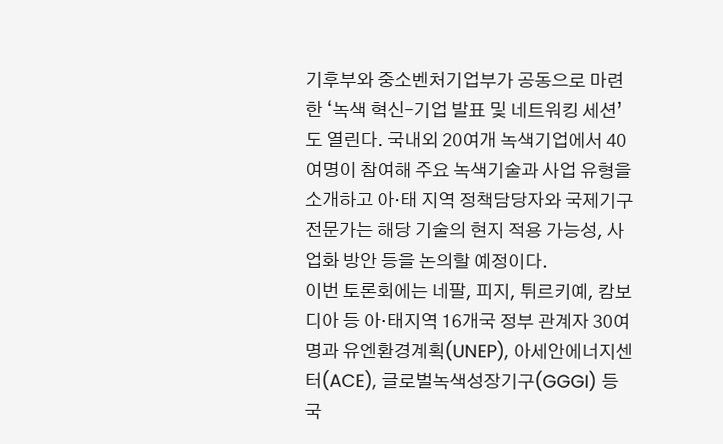기후부와 중소벤처기업부가 공동으로 마련한 ‘녹색 혁신–기업 발표 및 네트워킹 세션’도 열린다. 국내외 20여개 녹색기업에서 40여명이 참여해 주요 녹색기술과 사업 유형을 소개하고 아‧태 지역 정책담당자와 국제기구 전문가는 해당 기술의 현지 적용 가능성, 사업화 방안 등을 논의할 예정이다.
이번 토론회에는 네팔, 피지, 튀르키예, 캄보디아 등 아‧태지역 16개국 정부 관계자 30여 명과 유엔환경계획(UNEP), 아세안에너지센터(ACE), 글로벌녹색성장기구(GGGI) 등 국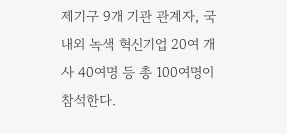제기구 9개 기관 관계자, 국내외 녹색 혁신기업 20여 개 사 40여명 등 총 100여명이 참석한다.